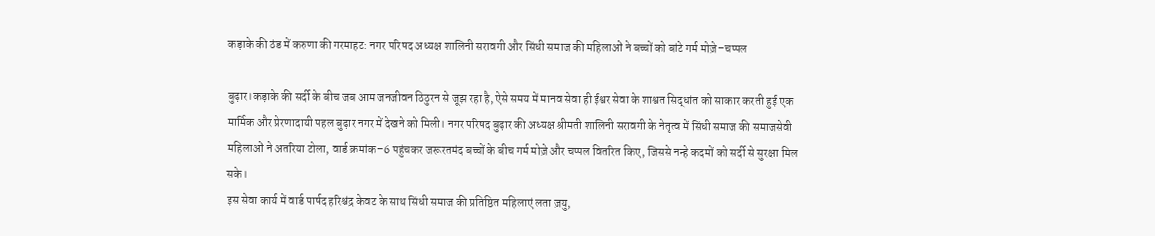कड़ाके की ठंड में करुणा की गरमाहट: नगर परिषद अध्यक्ष शालिनी सरावगी और सिंधी समाज की महिलाओं ने बच्चों को बांटे गर्म मोज़े–चप्पल

बुढ़ार।कड़ाके की सर्दी के बीच जब आम जनजीवन ठिठुरन से जूझ रहा है, ऐसे समय में मानव सेवा ही ईश्वर सेवा के शाश्वत सिद्धांत को साकार करती हुई एक मार्मिक और प्रेरणादायी पहल बुढ़ार नगर में देखने को मिली। नगर परिषद बुढ़ार की अध्यक्ष श्रीमती शालिनी सरावगी के नेतृत्व में सिंधी समाज की समाजसेवी महिलाओं ने अतरिया टोला, वार्ड क्रमांक–6 पहुंचकर जरूरतमंद बच्चों के बीच गर्म मोज़े और चप्पल वितरित किए, जिससे नन्हे कदमों को सर्दी से सुरक्षा मिल सके।
इस सेवा कार्य में वार्ड पार्षद हरिश्चंद्र केवट के साथ सिंधी समाज की प्रतिष्ठित महिलाएं लता ज़यु,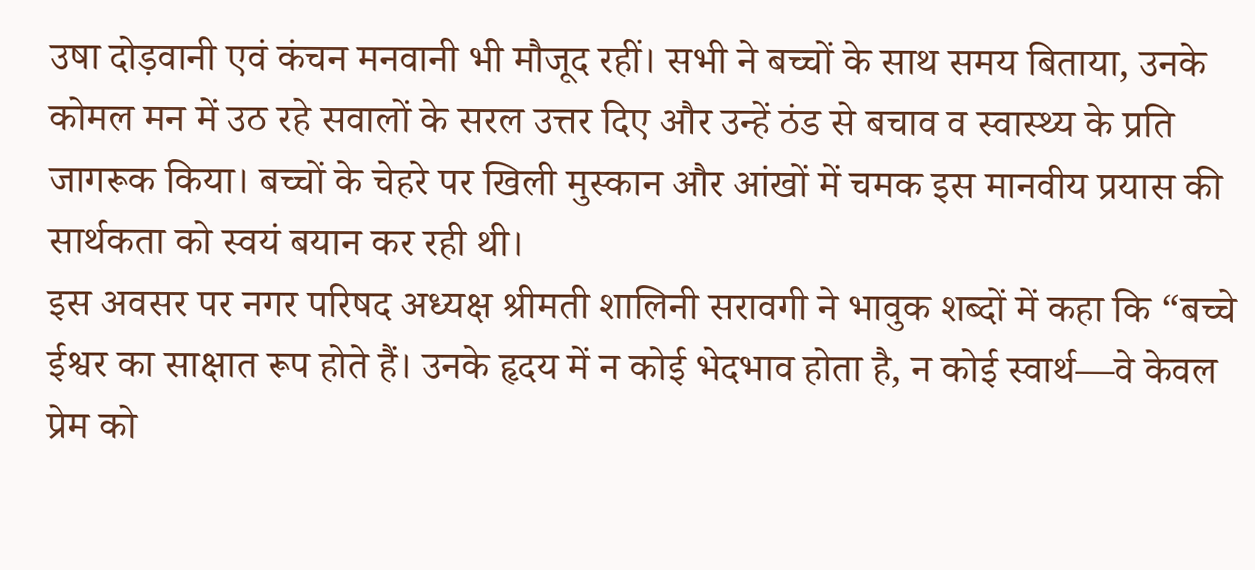उषा दोड़वानी एवं कंचन मनवानी भी मौजूद रहीं। सभी ने बच्चों के साथ समय बिताया, उनके कोमल मन में उठ रहे सवालों के सरल उत्तर दिए और उन्हें ठंड से बचाव व स्वास्थ्य के प्रति जागरूक किया। बच्चों के चेहरे पर खिली मुस्कान और आंखों में चमक इस मानवीय प्रयास की सार्थकता को स्वयं बयान कर रही थी।
इस अवसर पर नगर परिषद अध्यक्ष श्रीमती शालिनी सरावगी ने भावुक शब्दों में कहा कि “बच्चे ईश्वर का साक्षात रूप होते हैं। उनके हृदय में न कोई भेदभाव होता है, न कोई स्वार्थ—वे केवल प्रेम को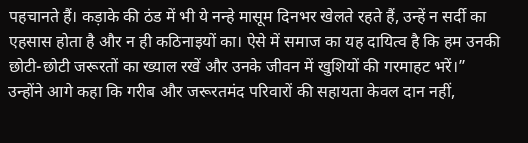पहचानते हैं। कड़ाके की ठंड में भी ये नन्हे मासूम दिनभर खेलते रहते हैं, उन्हें न सर्दी का एहसास होता है और न ही कठिनाइयों का। ऐसे में समाज का यह दायित्व है कि हम उनकी छोटी-छोटी जरूरतों का ख्याल रखें और उनके जीवन में खुशियों की गरमाहट भरें।”
उन्होंने आगे कहा कि गरीब और जरूरतमंद परिवारों की सहायता केवल दान नहीं,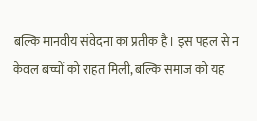बल्कि मानवीय संवेदना का प्रतीक है। इस पहल से न केवल बच्चों को राहत मिली, बल्कि समाज को यह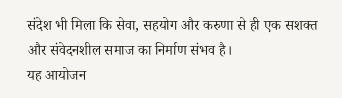संदेश भी मिला कि सेवा, सहयोग और करुणा से ही एक सशक्त और संवेदनशील समाज का निर्माण संभव है।
यह आयोजन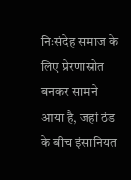निःसंदेह समाज के लिए प्रेरणास्रोत बनकर सामने आया है, जहां ठंड के बीच इंसानियत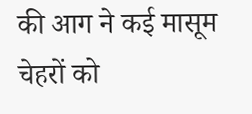की आग ने कई मासूम चेहरों को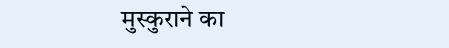मुस्कुराने का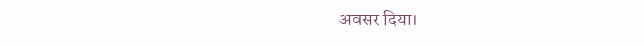अवसर दिया।